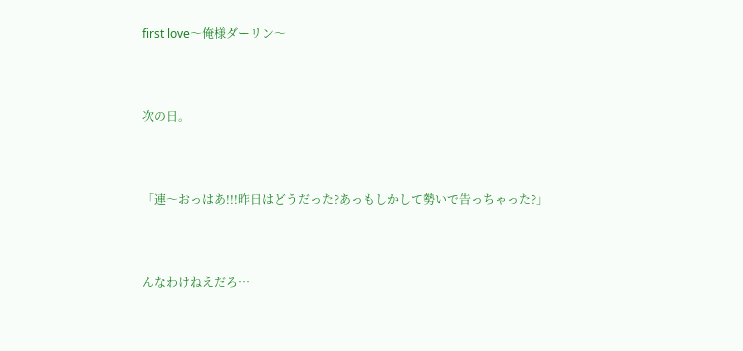first love〜俺様ダーリン〜



次の日。



「連〜おっはあ!!!昨日はどうだった?あっもしかして勢いで告っちゃった?」



んなわけねえだろ…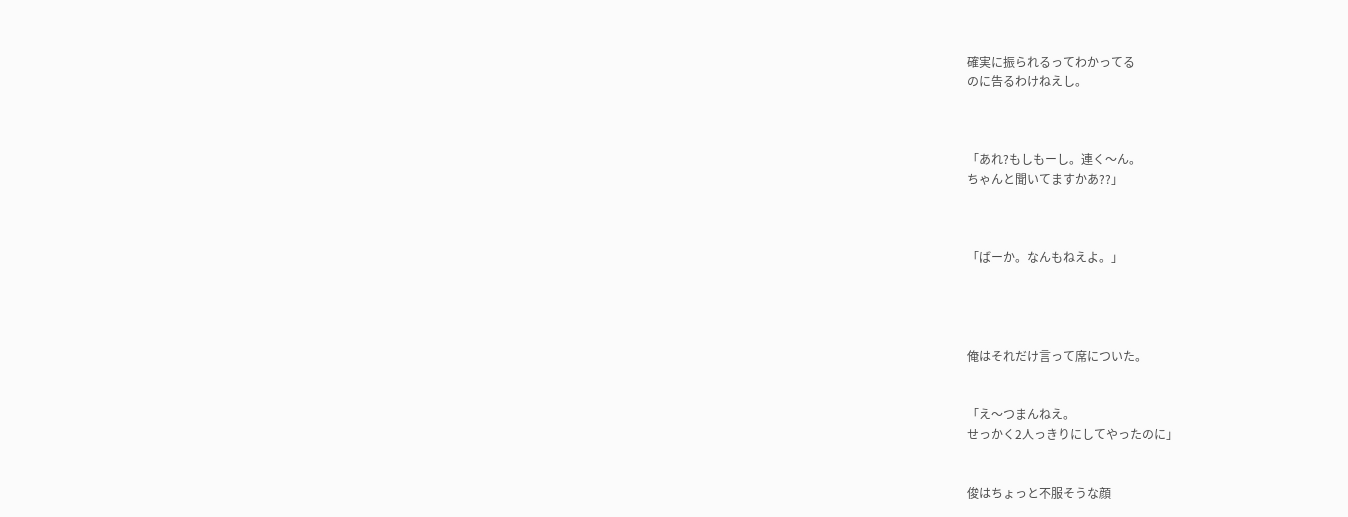確実に振られるってわかってる
のに告るわけねえし。



「あれ?もしもーし。連く〜ん。
ちゃんと聞いてますかあ??」



「ばーか。なんもねえよ。」




俺はそれだけ言って席についた。


「え〜つまんねえ。
せっかく2人っきりにしてやったのに」


俊はちょっと不服そうな顔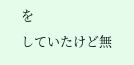を
していたけど無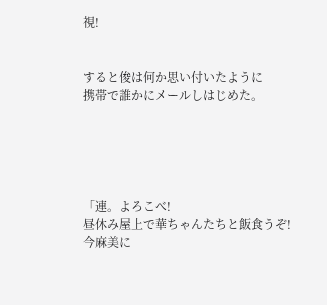視!


すると俊は何か思い付いたように
携帯で誰かにメールしはじめた。





「連。よろこべ!
昼休み屋上で華ちゃんたちと飯食うぞ!
今麻美に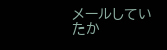メールしていたか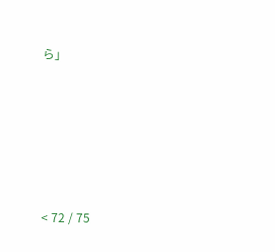ら」






< 72 / 75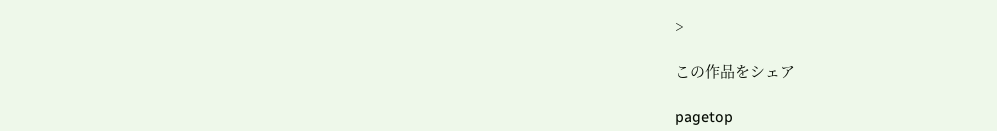>

この作品をシェア

pagetop